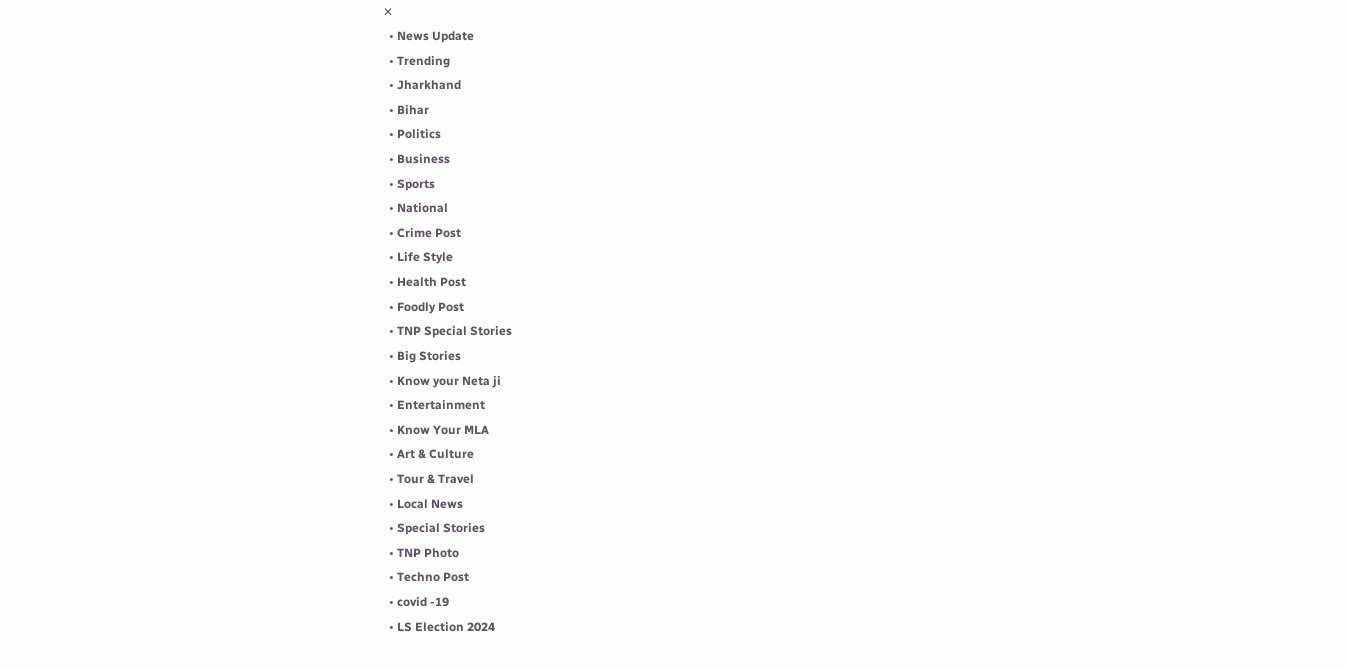✕
  • News Update
  • Trending
  • Jharkhand
  • Bihar
  • Politics
  • Business
  • Sports
  • National
  • Crime Post
  • Life Style
  • Health Post
  • Foodly Post
  • TNP Special Stories
  • Big Stories
  • Know your Neta ji
  • Entertainment
  • Know Your MLA
  • Art & Culture
  • Tour & Travel
  • Local News
  • Special Stories
  • TNP Photo
  • Techno Post
  • covid -19
  • LS Election 2024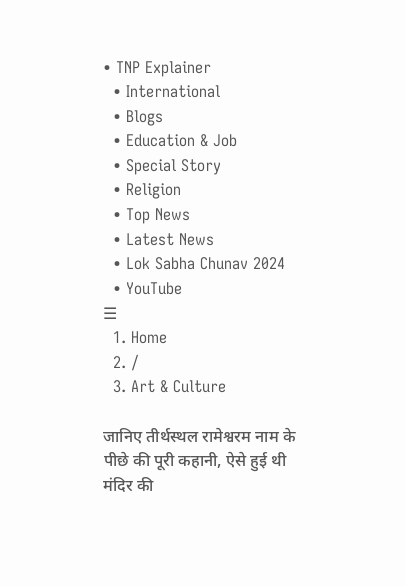• TNP Explainer
  • International
  • Blogs
  • Education & Job
  • Special Story
  • Religion
  • Top News
  • Latest News
  • Lok Sabha Chunav 2024
  • YouTube
☰
  1. Home
  2. /
  3. Art & Culture

जानिए तीर्थस्थल रामेश्वरम नाम के पीछे की पूरी कहानी, ऐसे हुई थी मंदिर की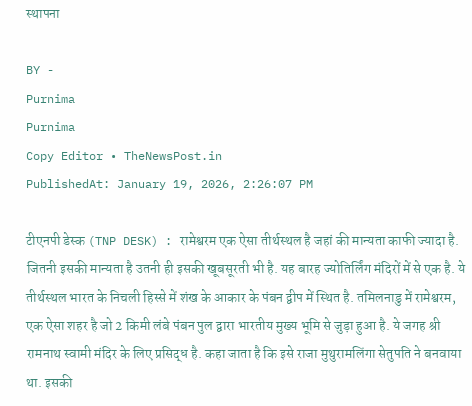स्थापना

BY -
Purnima
Purnima
Copy Editor • TheNewsPost.in
PublishedAt: January 19, 2026, 2:26:07 PM

टीएनपी डेस्क (TNP DESK) : रामेश्वरम एक ऐसा तीर्थस्थल है जहां की मान्यता काफी ज्यादा है. जितनी इसकी मान्यता है उतनी ही इसकी खूबसूरती भी है. यह बारह ज्योतिर्लिंग मंदिरों में से एक है. ये तीर्थस्थल भारत के निचली हिस्से में शंख के आकार के पंबन द्वीप में स्थित है. तमिलनाडु में रामेश्वरम, एक ऐसा शहर है जो 2 किमी लंबे पंबन पुल द्वारा भारतीय मुख्य भूमि से जुड़ा हुआ है. ये जगह श्री रामनाथ स्वामी मंदिर के लिए प्रसिद्ध है. कहा जाता है कि इसे राजा मुथुरामलिंगा सेतुपति ने बनवाया था. इसकी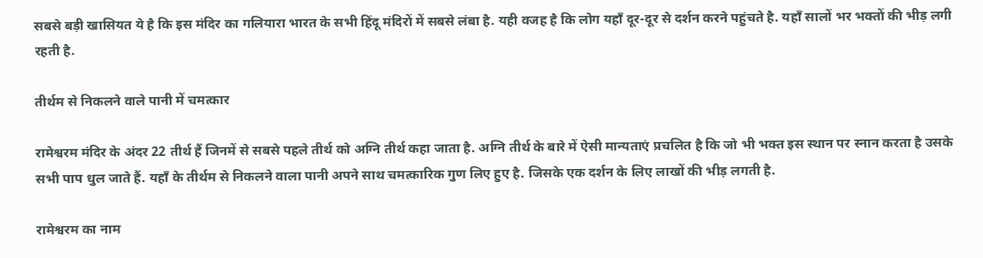सबसे बड़ी खासियत ये है कि इस मंदिर का गलियारा भारत के सभी हिंदू मंदिरों में सबसे लंबा है. यही वजह है कि लोग यहाँ दूर-दूर से दर्शन करने पहुंचते है. यहाँ सालों भर भक्तों की भीड़ लगी रहती है.

तीर्थम से निकलने वाले पानी में चमत्कार

रामेश्वरम मंदिर के अंदर 22 तीर्थ हैं जिनमें से सबसे पहले तीर्थ को अग्नि तीर्थ कहा जाता है. अग्नि तीर्थ के बारे में ऐसी मान्यताएं प्रचलित है कि जो भी भक्त इस स्थान पर स्नान करता है उसके सभी पाप धुल जाते हैं. यहाँ के तीर्थम से निकलने वाला पानी अपने साथ चमत्कारिक गुण लिए हुए है. जिसके एक दर्शन के लिए लाखों की भीड़ लगती है.

रामेश्वरम का नाम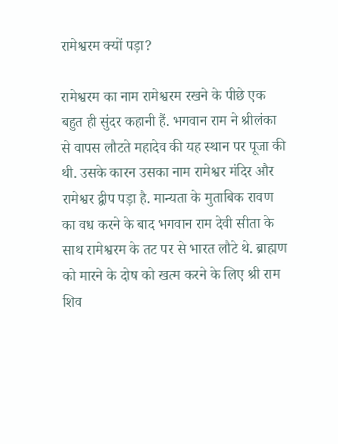रामेश्वरम क्यों पड़ा?

रामेश्वरम का नाम रामेश्वरम रखने के पीछे एक बहुत ही सुंदर कहानी हैं. भगवान राम ने श्रीलंका से वापस लौटते महादेव की यह स्थान पर पूजा की थी. उसके कारन उसका नाम रामेश्वर मंदिर और रामेश्वर द्वीप पड़ा है. मान्यता के मुताबिक रावण का वध करने के बाद भगवान राम देवी सीता के साथ रामेश्वरम के तट पर से भारत लौटे थे. ब्राह्मण को मारने के दोष को खत्म करने के लिए श्री राम शिव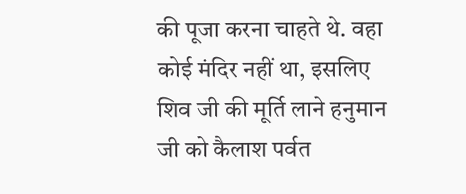की पूजा करना चाहते थे. वहा कोई मंदिर नहीं था, इसलिए शिव जी की मूर्ति लाने हनुमान जी को कैलाश पर्वत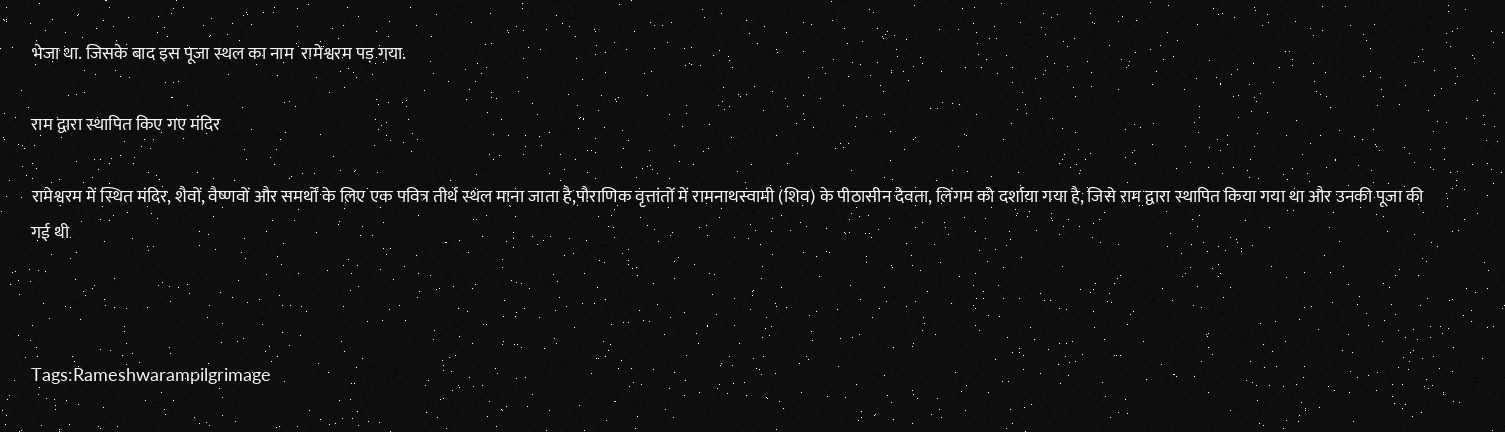भेजा था. जिसके बाद इस पूजा स्थल का नाम  रामेश्वरम पड़ गया.

राम द्वारा स्थापित किए गए मंदिर

रामेश्वरम में स्थित मंदिर, शैवों, वैष्णवों और समर्थों के लिए एक पवित्र तीर्थ स्थल माना जाता है,पौराणिक वृत्तांतों में रामनाथस्वामी (शिव) के पीठासीन देवता, लिंगम को दर्शाया गया है, जिसे राम द्वारा स्थापित किया गया था और उनकी पूजा की गई थी



Tags:Rameshwarampilgrimage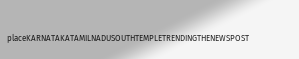placeKARNATAKATAMILNADUSOUTHTEMPLETRENDINGTHENEWSPOST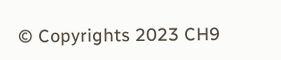© Copyrights 2023 CH9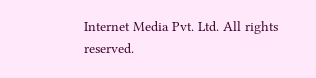Internet Media Pvt. Ltd. All rights reserved.